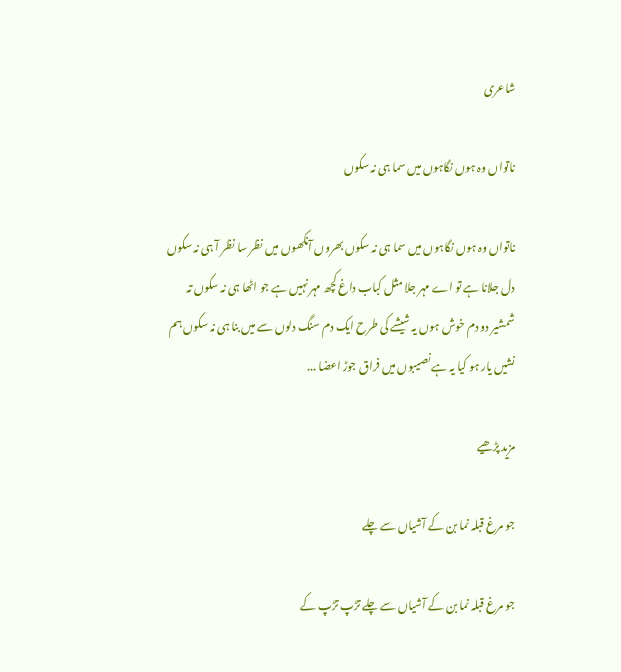شاعری

ناتواں وہ ہوں نگاہوں میں سما ہی نہ سکوں

ناتواں وہ ہوں نگاہوں میں سما ہی نہ سکوں بھروں آنکھوں میں نظر سا نظر آ ہی نہ سکوں دل جلانا ہے تو اے مہر جلا مثل کباب داغ کچھ مہر نہیں ہے جو اٹھا ہی نہ سکوں تہ شمشیر دو دم خوش ہوں یہ شیشے کی طرح ایک دم سنگ دلوں سے میں بنا ہی نہ سکوں ہم نشیں یار ہو کیا یہ ہے نصیبوں میں فراق جوڑ اعضا ...

مزید پڑھیے

جو مرغ قبلہ نما بن کے آشیاں سے چلے

جو مرغ قبلہ نما بن کے آشیاں سے چلے تڑپ تڑپ کے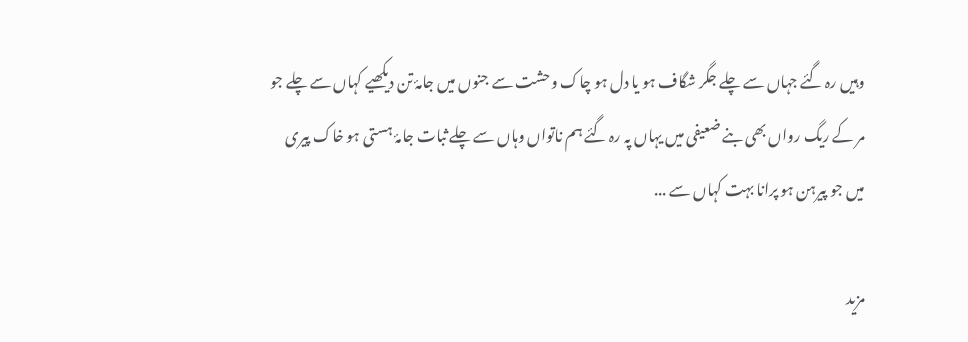وہیں رہ گئے جہاں سے چلے جگر شگاف ہو یا دل ہو چاک وحشت سے جنوں میں جامۂ تن دیکھیے کہاں سے چلے جو مر کے ریگ رواں بھی بنے ضعیفی میں یہاں پہ رہ گئے ہم ناتواں وہاں سے چلے ثبات جامۂ ہستی ہو خاک پیری میں جو پیرہن ہو پرانا بہت کہاں سے ...

مزید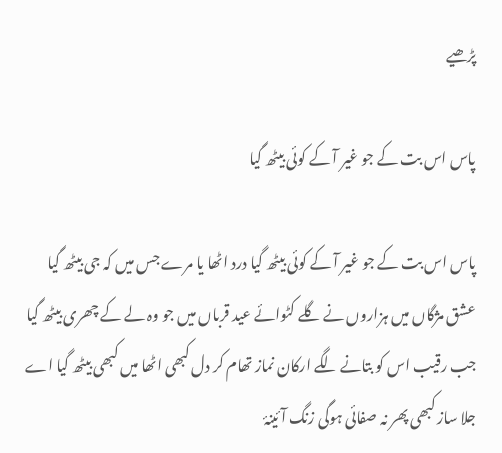پڑھیے

پاس اس بت کے جو غیر آ کے کوئی بیٹھ گیا

پاس اس بت کے جو غیر آ کے کوئی بیٹھ گیا درد اٹھا یا مرے جس میں کہ جی بیٹھ گیا عشق مژگاں میں ہزاروں نے گلے کٹوائے عید قرباں میں جو وہ لے کے چھری بیٹھ گیا جب رقیب اس کو بتانے لگے ارکان نماز تھام کر دل کبھی اٹھا میں کبھی بیٹھ گیا اے جلا ساز کبھی پھر نہ صفائی ہوگی زنگ آئینۂ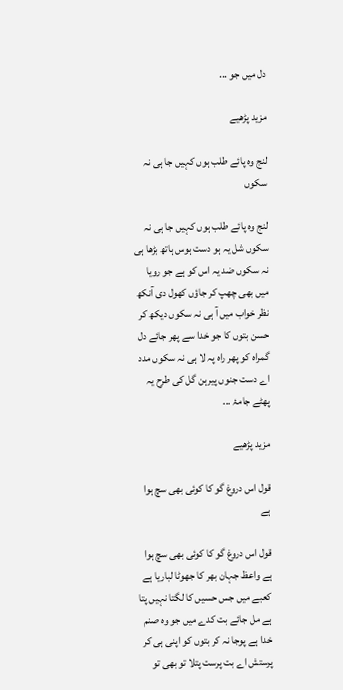دل میں جو ...

مزید پڑھیے

لنج وہ پائے طلب ہوں کہیں جا ہی نہ سکوں

لنج وہ پائے طلب ہوں کہیں جا ہی نہ سکوں شل یہ ہو دست ہوس ہاتھ بڑھا ہی نہ سکوں ضد یہ اس کو ہے جو رویا میں بھی چھپ کر جاؤں کھول دی آنکھ نظر خواب میں آ ہی نہ سکوں دیکھ کر حسن بتوں کا جو خدا سے پھر جائے دل گمراہ کو پھر راہ پہ لا ہی نہ سکوں مدد اے دست جنوں پیرہن گل کی طرح یہ پھٹے جامۂ ...

مزید پڑھیے

قول اس دروغ گو کا کوئی بھی سچ ہوا ہے

قول اس دروغ گو کا کوئی بھی سچ ہوا ہے واعظ جہان بھر کا جھوٹا لباریا ہے کعبے میں جس حسیں کا لگتا نہیں پتا ہے مل جائے بت کدے میں جو وہ صنم خدا ہے پوجا نہ کر بتوں کو اپنی ہی کر پرستش اے بت پرست پتلا تو بھی تو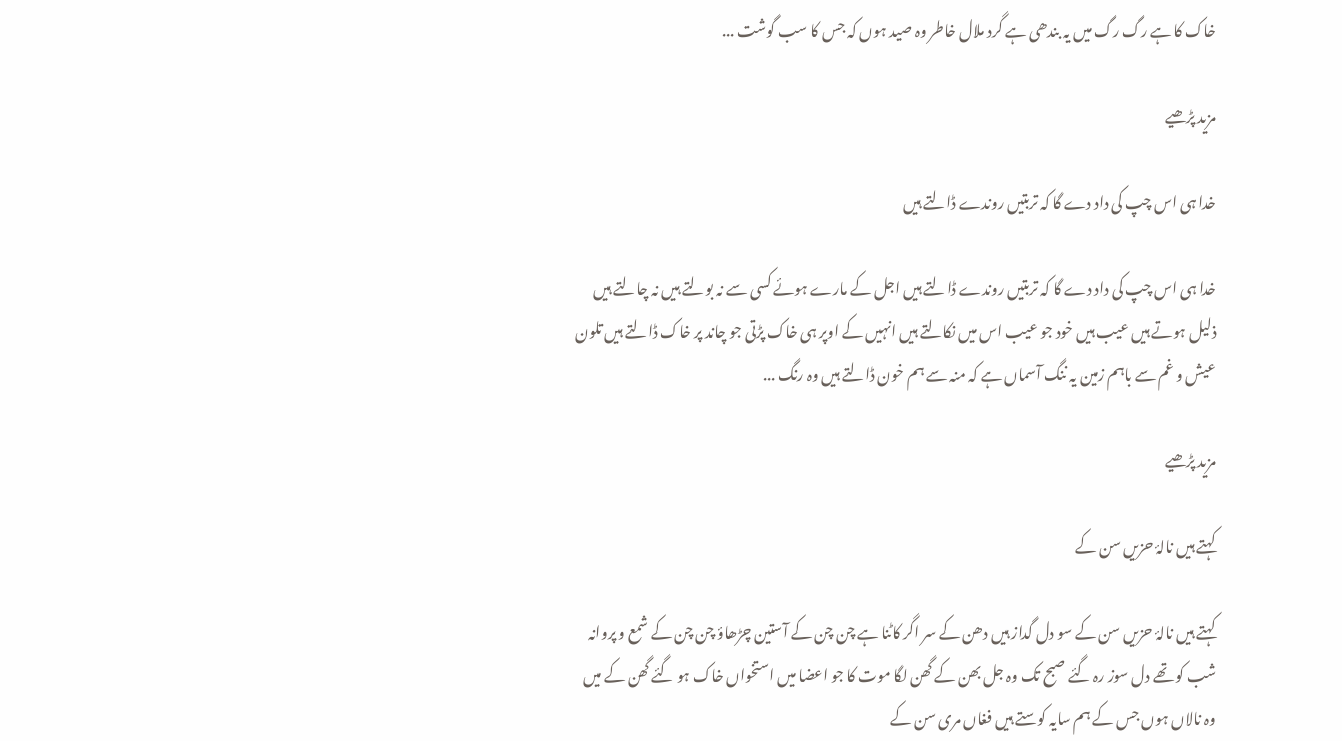خاک کا ہے رگ رگ میں یہ بندھی ہے گرد ملال خاطر وہ صید ہوں کہ جس کا سب گوشت ...

مزید پڑھیے

خدا ہی اس چپ کی داد دے گا کہ تربتیں روندے ڈالتے ہیں

خدا ہی اس چپ کی داد دے گا کہ تربتیں روندے ڈالتے ہیں اجل کے مارے ہوئے کسی سے نہ بولتے ہیں نہ چالتے ہیں ذلیل ہوتے ہیں عیب ہیں خود جو عیب اس میں نکالتے ہیں انہیں کے اوپر ہی خاک پڑتی جو چاند پر خاک ڈالتے ہیں تلون عیش و غم سے باہم زمین یہ ننگ آسماں ہے کہ منہ سے ہم خون ڈالتے ہیں وہ رنگ ...

مزید پڑھیے

کہتے ہیں نالۂ حزیں سن کے

کہتے ہیں نالۂ حزیں سن کے سو دل گداز ہیں دھن کے سر اگر کاٹنا ہے چن چن کے آستین چڑھاؤ چن چن کے شمع و پروانہ شب کو تھے دل سوز رہ گئے صبح تک وہ جل بھن کے گھن لگا موت کا جو اعضا میں استخواں خاک ہو گئے گھن کے میں وہ نالاں ہوں جس کے ہم سایہ کوستے ہیں فغاں مری سن کے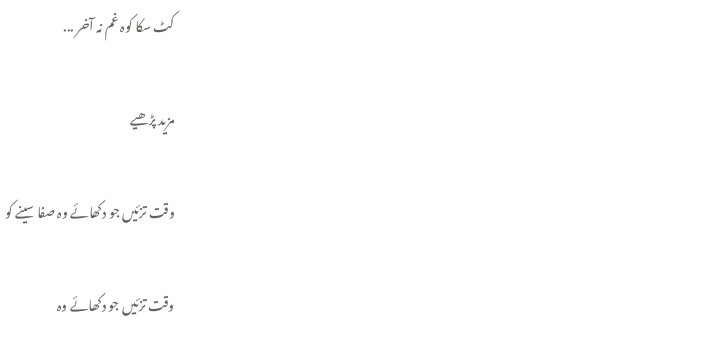کٹ سکا کوہ غم نہ آخر ...

مزید پڑھیے

وقت تزئیں جو دکھائے وہ صفا سینے کو

وقت تزئیں جو دکھائے وہ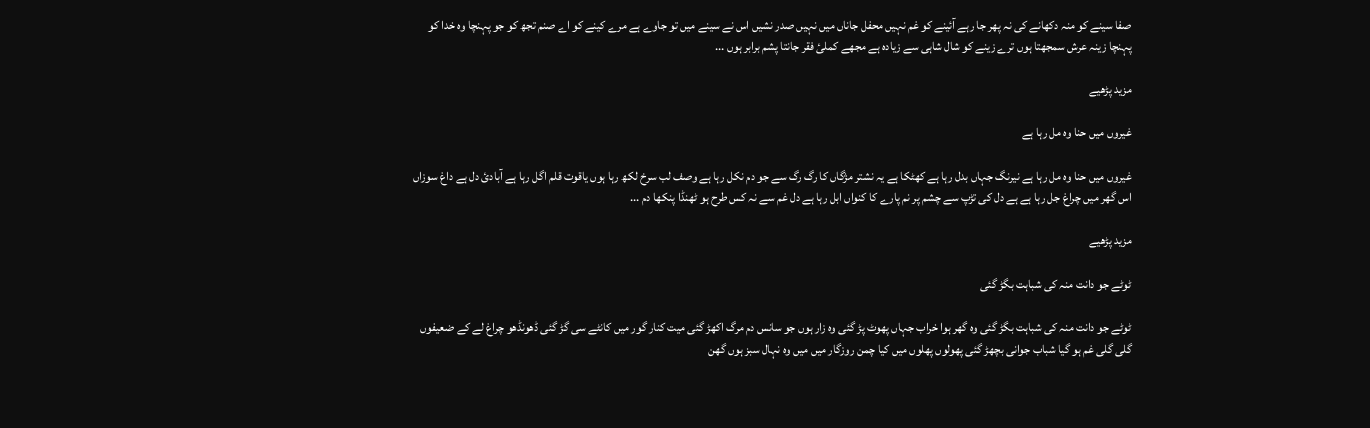صفا سینے کو منہ دکھانے کی نہ پھر جا رہے آئینے کو غم نہیں محفل جاناں میں نہیں صدر نشیں اس نے سینے میں تو جاوے ہے مرے کینے کو اے صنم تجھ کو جو پہنچا وہ خدا کو پہنچا زینہ عرش سمجھتا ہوں ترے زینے کو شال‌ شاہی سے زیادہ ہے مجھے کملی‌ٔ فقر جانتا پشم برابر ہوں ...

مزید پڑھیے

غیروں میں حنا وہ مل رہا ہے

غیروں میں حنا وہ مل رہا ہے نیرنگ جہاں بدل رہا ہے کھٹکا ہے یہ نشتر مژگاں کا رگ رگ سے جو دم نکل رہا ہے وصف لب سرخ لکھ رہا ہوں یاقوت قلم اگل رہا ہے آبادیٔ دل ہے داغ سوزاں اس گھر میں چراغ جل رہا ہے ہے دل کی تڑپ سے چشم پر نم پارے کا کنواں ابل رہا ہے دل غم سے نہ کس طرح ہو ٹھنڈا پنکھا دم ...

مزید پڑھیے

ٹوٹے جو دانت منہ کی شباہت بگڑ گئی

ٹوٹے جو دانت منہ کی شباہت بگڑ گئی وہ گھر ہوا خراب جہاں پھوٹ پڑ گئی وہ زار ہوں جو سانس دم مرگ اکھڑ گئی میت کنار گور میں کانٹے سی گڑ گئی ڈھونڈھو چراغ لے کے ضعیفوں گلی گلی غم ہو گیا شباب جوانی بچھڑ گئی پھولوں پھلوں میں کیا چمن روزگار میں میں وہ نہال سبز ہوں گھن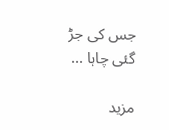جس کی جڑ گئی چاہا ...

مزید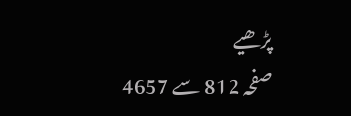پڑھیے
صفحہ 812 سے 4657